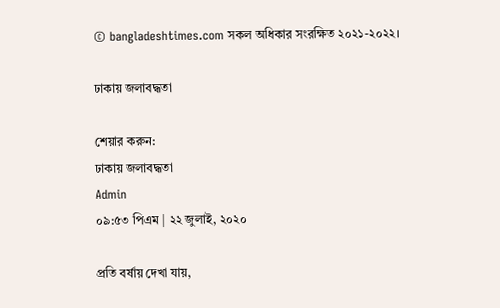© bangladeshtimes.com সকল অধিকার সংরক্ষিত ২০২১-২০২২।

ঢাকায় জলাবদ্ধতা

শেয়ার করুন:
ঢাকায় জলাবদ্ধতা
Admin
০৯:৫৩ পিএম | ২২ জুলাই, ২০২০

প্রতি বর্ষায় দেখা যায়,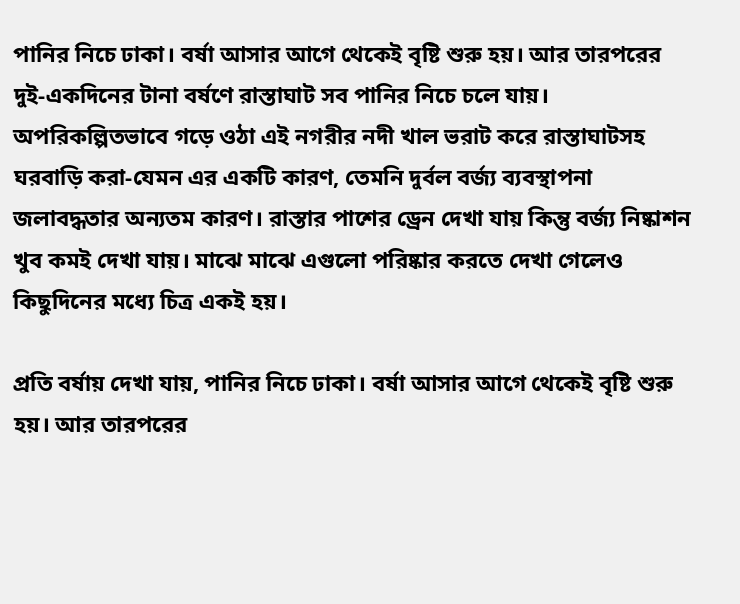পানির নিচে ঢাকা। বর্ষা আসার আগে থেকেই বৃষ্টি শুরু হয়। আর তারপরের দুই-একদিনের টানা বর্ষণে রাস্তাঘাট সব পানির নিচে চলে যায়। অপরিকল্পিতভাবে গড়ে ওঠা এই নগরীর নদী খাল ভরাট করে রাস্তাঘাটসহ ঘরবাড়ি করা-যেমন এর একটি কারণ, তেমনি দুর্বল বর্জ্য ব্যবস্থাপনা জলাবদ্ধতার অন্যতম কারণ। রাস্তার পাশের ড্রেন দেখা যায় কিন্তু বর্জ্য নিষ্কাশন খুব কমই দেখা যায়। মাঝে মাঝে এগুলো পরিষ্কার করতে দেখা গেলেও কিছুদিনের মধ্যে চিত্র একই হয়।

প্রতি বর্ষায় দেখা যায়, পানির নিচে ঢাকা। বর্ষা আসার আগে থেকেই বৃষ্টি শুরু হয়। আর তারপরের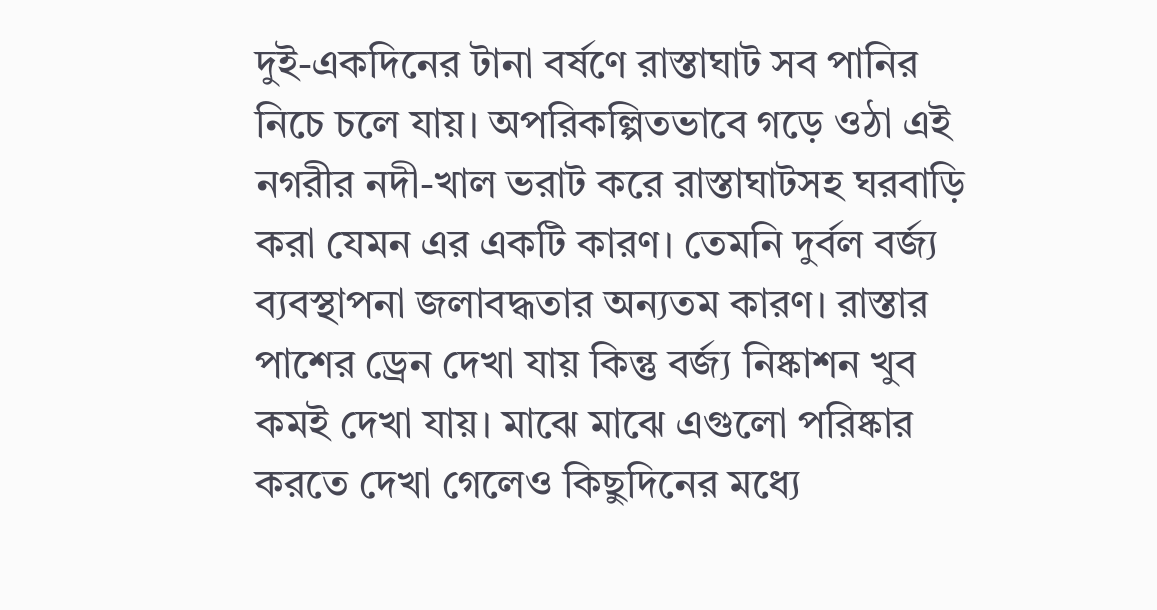দুই-একদিনের টানা বর্ষণে রাস্তাঘাট সব পানির নিচে চলে যায়। অপরিকল্পিতভাবে গড়ে ওঠা এই নগরীর নদী-খাল ভরাট করে রাস্তাঘাটসহ ঘরবাড়ি করা যেমন এর একটি কারণ। তেমনি দুর্বল বর্জ্য ব্যবস্থাপনা জলাবদ্ধতার অন্যতম কারণ। রাস্তার পাশের ড্রেন দেখা যায় কিন্তু বর্জ্য নিষ্কাশন খুব কমই দেখা যায়। মাঝে মাঝে এগুলো পরিষ্কার করতে দেখা গেলেও কিছুদিনের মধ্যে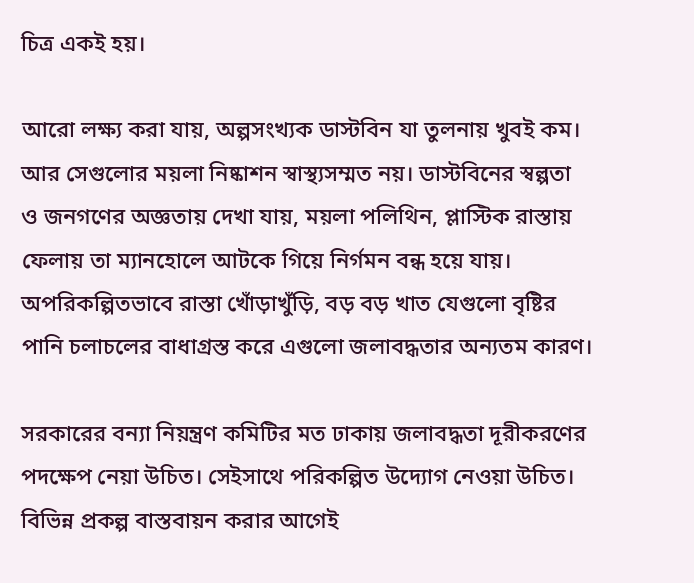চিত্র একই হয়।

আরো লক্ষ্য করা যায়, অল্পসংখ্যক ডাস্টবিন যা তুলনায় খুবই কম। আর সেগুলোর ময়লা নিষ্কাশন স্বাস্থ্যসম্মত নয়। ডাস্টবিনের স্বল্পতা ও জনগণের অজ্ঞতায় দেখা যায়, ময়লা পলিথিন, প্লাস্টিক রাস্তায় ফেলায় তা ম্যানহোলে আটকে গিয়ে নির্গমন বন্ধ হয়ে যায়। অপরিকল্পিতভাবে রাস্তা খোঁড়াখুঁড়ি, বড় বড় খাত যেগুলো বৃষ্টির পানি চলাচলের বাধাগ্রস্ত করে এগুলো জলাবদ্ধতার অন্যতম কারণ।

সরকারের বন্যা নিয়ন্ত্রণ কমিটির মত ঢাকায় জলাবদ্ধতা দূরীকরণের পদক্ষেপ নেয়া উচিত। সেইসাথে পরিকল্পিত উদ্যোগ নেওয়া উচিত। বিভিন্ন প্রকল্প বাস্তবায়ন করার আগেই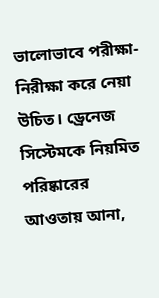ভালোভাবে পরীক্ষা-নিরীক্ষা করে নেয়া উচিত। ড্রেনেজ সিস্টেমকে নিয়মিত পরিষ্কারের আওতায় আনা,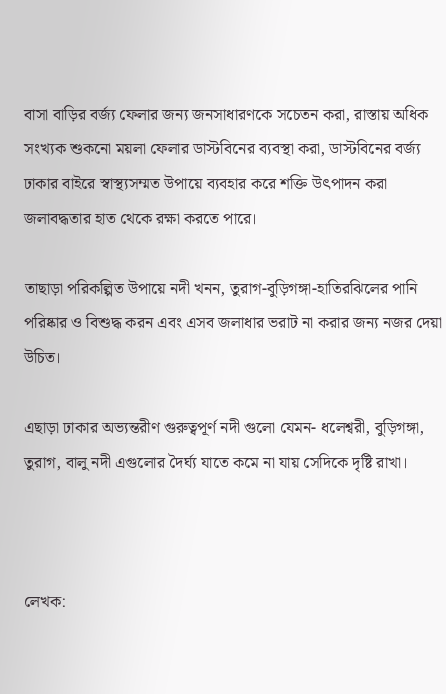বাসা বাড়ির বর্জ্য ফেলার জন্য জনসাধারণকে সচেতন করা, রাস্তায় অধিক সংখ্যক শুকনো ময়লা ফেলার ডাস্টবিনের ব্যবস্থা করা, ডাস্টবিনের বর্জ্য ঢাকার বাইরে স্বাস্থ্যসম্মত উপায়ে ব্যবহার করে শক্তি উৎপাদন করা জলাবদ্ধতার হাত থেকে রক্ষা করতে পারে।

তাছাড়া পরিকল্পিত উপায়ে নদী খনন, তুরাগ-বুড়িগঙ্গা-হাতিরঝিলের পানি পরিষ্কার ও বিশুদ্ধ করন এবং এসব জলাধার ভরাট না করার জন্য নজর দেয়া উচিত।

এছাড়া ঢাকার অভ্যন্তরীণ গুরুত্বপূর্ণ নদী গুলো যেমন- ধলেশ্বরী, বুড়িগঙ্গা, তুরাগ, বালু নদী এগুলোর দৈর্ঘ্য যাতে কমে না যায় সেদিকে দৃষ্টি রাখা।



লেখক: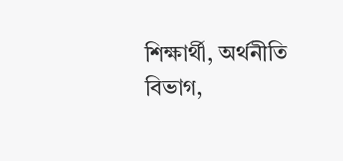শিক্ষার্থী, অর্থনীতি বিভাগ,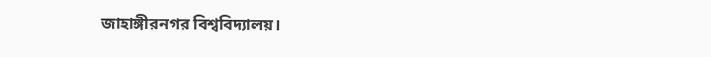জাহাঙ্গীরনগর বিশ্ববিদ্যালয়।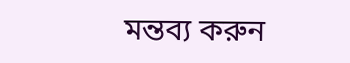মন্তব্য করুন